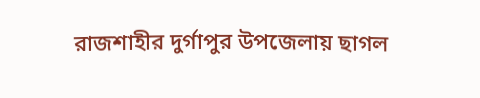রাজশাহীর দুর্গাপুর উপজেলায় ছাগল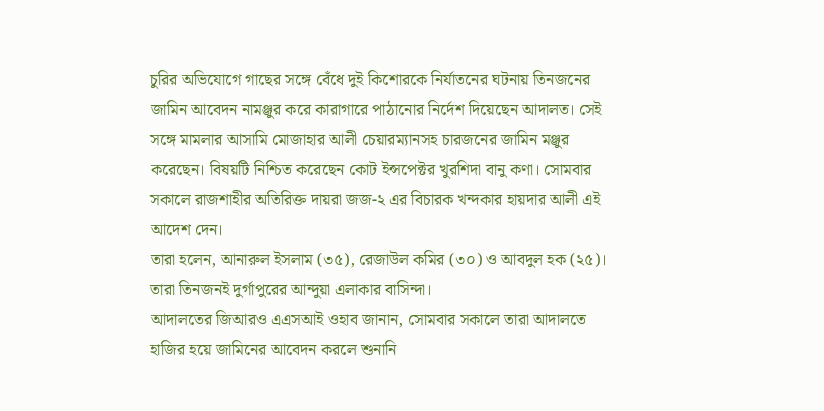চুরির অভিযোগে গাছের সঙ্গে বেঁধে দুই কিশোরকে নির্যাতনের ঘটনায় তিনজনের জামিন আবেদন নামঞ্জুর করে কারাগারে পাঠানোর নির্দেশ দিয়েছেন আদালত। সেই সঙ্গে মামলার আসামি মোজাহার আলী চেয়ারম্যানসহ চারজনের জামিন মঞ্জুর করেছেন। বিষয়টি নিশ্চিত করেছেন কোট ইন্সপেক্টর খুরশিদা বানু কণা। সোমবার সকালে রাজশাহীর অতিরিক্ত দায়রা জজ-২ এর বিচারক খন্দকার হায়দার আলী এই আদেশ দেন।
তারা হলেন, আনারুল ইসলাম (৩৫), রেজাউল কমির (৩০) ও আবদুল হক (২৫)। তারা তিনজনই দুর্গাপুরের আন্দুয়া এলাকার বাসিন্দা।
আদালতের জিআরও এএসআই ওহাব জানান, সোমবার সকালে তারা আদালতে হাজির হয়ে জামিনের আবেদন করলে শুনানি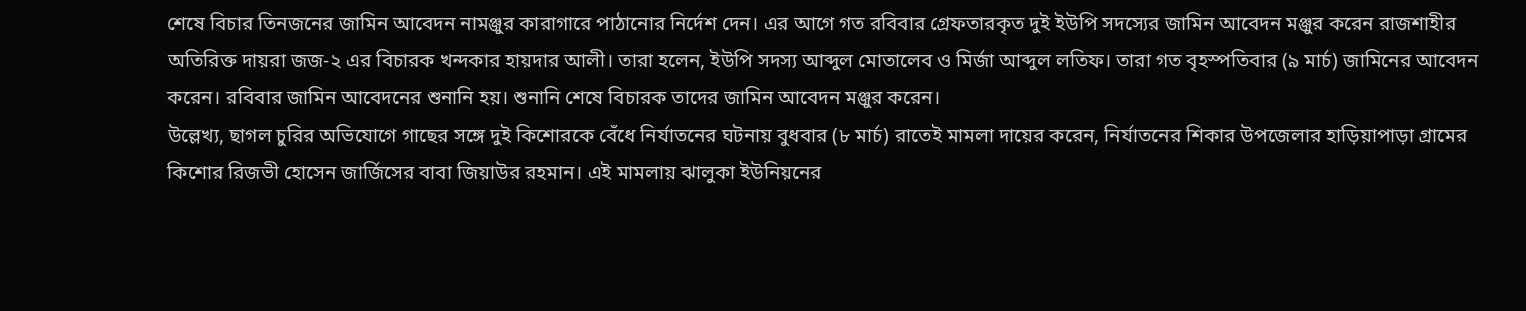শেষে বিচার তিনজনের জামিন আবেদন নামঞ্জুর কারাগারে পাঠানোর নির্দেশ দেন। এর আগে গত রবিবার গ্রেফতারকৃত দুই ইউপি সদস্যের জামিন আবেদন মঞ্জুর করেন রাজশাহীর অতিরিক্ত দায়রা জজ-২ এর বিচারক খন্দকার হায়দার আলী। তারা হলেন, ইউপি সদস্য আব্দুল মোতালেব ও মির্জা আব্দুল লতিফ। তারা গত বৃহস্পতিবার (৯ মার্চ) জামিনের আবেদন করেন। রবিবার জামিন আবেদনের শুনানি হয়। শুনানি শেষে বিচারক তাদের জামিন আবেদন মঞ্জুর করেন।
উল্লেখ্য, ছাগল চুরির অভিযোগে গাছের সঙ্গে দুই কিশোরকে বেঁধে নির্যাতনের ঘটনায় বুধবার (৮ মার্চ) রাতেই মামলা দায়ের করেন, নির্যাতনের শিকার উপজেলার হাড়িয়াপাড়া গ্রামের কিশোর রিজভী হোসেন জার্জিসের বাবা জিয়াউর রহমান। এই মামলায় ঝালুকা ইউনিয়নের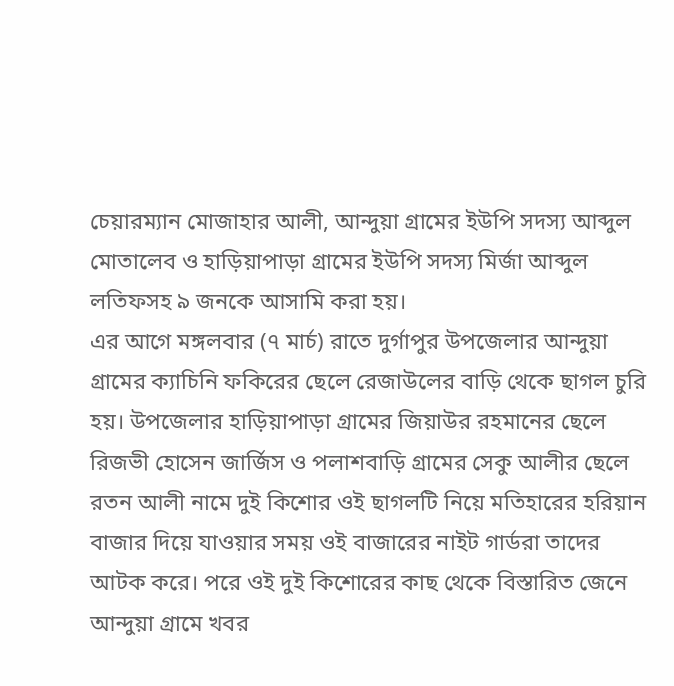চেয়ারম্যান মোজাহার আলী, আন্দুয়া গ্রামের ইউপি সদস্য আব্দুল মোতালেব ও হাড়িয়াপাড়া গ্রামের ইউপি সদস্য মির্জা আব্দুল লতিফসহ ৯ জনকে আসামি করা হয়।
এর আগে মঙ্গলবার (৭ মার্চ) রাতে দুর্গাপুর উপজেলার আন্দুয়া গ্রামের ক্যাচিনি ফকিরের ছেলে রেজাউলের বাড়ি থেকে ছাগল চুরি হয়। উপজেলার হাড়িয়াপাড়া গ্রামের জিয়াউর রহমানের ছেলে রিজভী হোসেন জার্জিস ও পলাশবাড়ি গ্রামের সেকু আলীর ছেলে রতন আলী নামে দুই কিশোর ওই ছাগলটি নিয়ে মতিহারের হরিয়ান বাজার দিয়ে যাওয়ার সময় ওই বাজারের নাইট গার্ডরা তাদের আটক করে। পরে ওই দুই কিশোরের কাছ থেকে বিস্তারিত জেনে আন্দুয়া গ্রামে খবর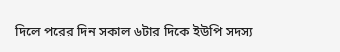দিলে পরের দিন সকাল ৬টার দিকে ইউপি সদস্য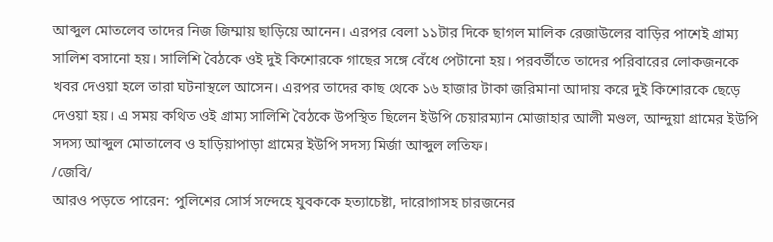আব্দুল মোতলেব তাদের নিজ জিম্মায় ছাড়িয়ে আনেন। এরপর বেলা ১১টার দিকে ছাগল মালিক রেজাউলের বাড়ির পাশেই গ্রাম্য সালিশ বসানো হয়। সালিশি বৈঠকে ওই দুই কিশোরকে গাছের সঙ্গে বেঁধে পেটানো হয়। পরবর্তীতে তাদের পরিবারের লোকজনকে খবর দেওয়া হলে তারা ঘটনাস্থলে আসেন। এরপর তাদের কাছ থেকে ১৬ হাজার টাকা জরিমানা আদায় করে দুই কিশোরকে ছেড়ে দেওয়া হয়। এ সময় কথিত ওই গ্রাম্য সালিশি বৈঠকে উপস্থিত ছিলেন ইউপি চেয়ারম্যান মোজাহার আলী মণ্ডল, আন্দুয়া গ্রামের ইউপি সদস্য আব্দুল মোতালেব ও হাড়িয়াপাড়া গ্রামের ইউপি সদস্য মির্জা আব্দুল লতিফ।
/জেবি/
আরও পড়তে পারেন: পুলিশের সোর্স সন্দেহে যুবককে হত্যাচেষ্টা, দারোগাসহ চারজনের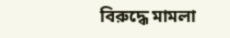বিরুদ্ধে মামলা